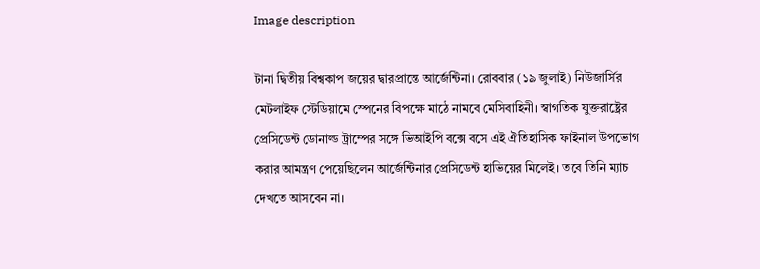Image description

টানা দ্বিতীয় বিশ্বকাপ জয়ের দ্বারপ্রান্তে আর্জেন্টিনা। রোববার (১৯ জুলাই) নিউজার্সির মেটলাইফ স্টেডিয়ামে স্পেনের বিপক্ষে মাঠে নামবে মেসিবাহিনী। স্বাগতিক যুক্তরাষ্ট্রের প্রেসিডেন্ট ডোনাল্ড ট্রাম্পের সঙ্গে ভিআইপি বক্সে বসে এই ঐতিহাসিক ফাইনাল উপভোগ করার আমন্ত্রণ পেয়েছিলেন আর্জেন্টিনার প্রেসিডেন্ট হাভিয়ের মিলেই। তবে তিনি ম্যাচ দেখতে আসবেন না।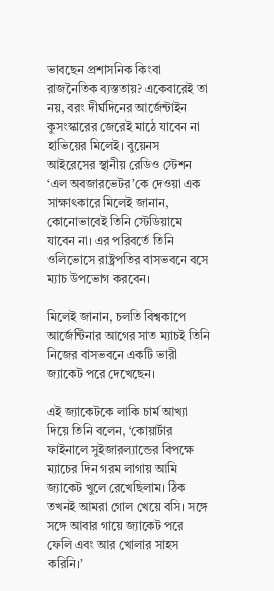ভাবছেন প্রশাসনিক কিংবা রাজনৈতিক ব্যস্ততায়? একেবারেই তা নয়, বরং দীর্ঘদিনের আর্জেন্টাইন কুসংস্কারের জেরেই মাঠে যাবেন না হাভিয়ের মিলেই। বুয়েনস আইরেসের স্থানীয় রেডিও স্টেশন ‘এল অবজারভেটর’কে দেওয়া এক সাক্ষাৎকারে মিলেই জানান, কোনোভাবেই তিনি স্টেডিয়ামে যাবেন না। এর পরিবর্তে তিনি ওলিভোসে রাষ্ট্রপতির বাসভবনে বসে ম্যাচ উপভোগ করবেন।

মিলেই জানান, চলতি বিশ্বকাপে আর্জেন্টিনার আগের সাত ম্যাচই তিনি নিজের বাসভবনে একটি ভারী জ্যাকেট পরে দেখেছেন।

এই জ্যাকেটকে লাকি চার্ম আখ্যা দিয়ে তিনি বলেন, ‘কোয়ার্টার ফাইনালে সুইজারল্যান্ডের বিপক্ষে ম্যাচের দিন গরম লাগায় আমি জ্যাকেট খুলে রেখেছিলাম। ঠিক তখনই আমরা গোল খেয়ে বসি। সঙ্গে সঙ্গে আবার গায়ে জ্যাকেট পরে ফেলি এবং আর খোলার সাহস করিনি।’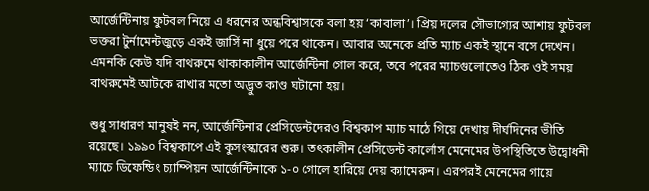আর্জেন্টিনায় ফুটবল নিয়ে এ ধরনের অন্ধবিশ্বাসকে বলা হয় ‘কাবালা’। প্রিয় দলের সৌভাগ্যের আশায় ফুটবল ভক্তরা টুর্নামেন্টজুড়ে একই জার্সি না ধুয়ে পরে থাকেন। আবার অনেকে প্রতি ম্যাচ একই স্থানে বসে দেখেন। এমনকি কেউ যদি বাথরুমে থাকাকালীন আর্জেন্টিনা গোল করে, তবে পরের ম্যাচগুলোতেও ঠিক ওই সময় বাথরুমেই আটকে রাখার মতো অদ্ভুত কাণ্ড ঘটানো হয়।

শুধু সাধারণ মানুষই নন, আর্জেন্টিনার প্রেসিডেন্টদেরও বিশ্বকাপ ম্যাচ মাঠে গিয়ে দেখায় দীর্ঘদিনের ভীতি রয়েছে। ১৯৯০ বিশ্বকাপে এই কুসংস্কারের শুরু। তৎকালীন প্রেসিডেন্ট কার্লোস মেনেমের উপস্থিতিতে উদ্বোধনী ম্যাচে ডিফেন্ডিং চ্যাম্পিয়ন আর্জেন্টিনাকে ১-০ গোলে হারিয়ে দেয় ক্যামেরুন। এরপরই মেনেমের গায়ে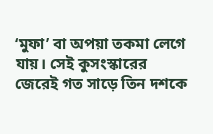‘মুফা’ বা অপয়া তকমা লেগে যায়। সেই কুসংস্কারের জেরেই গত সাড়ে তিন দশকে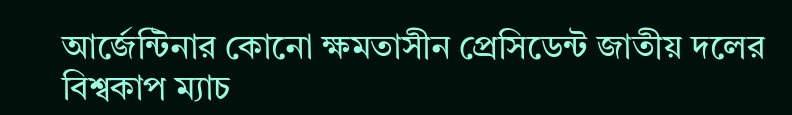আর্জেন্টিনার কোনো ক্ষমতাসীন প্রেসিডেন্ট জাতীয় দলের বিশ্বকাপ ম্যাচ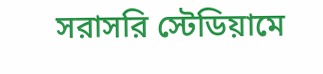সরাসরি স্টেডিয়ামে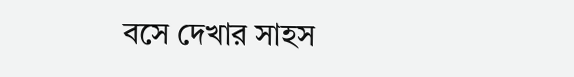বসে দেখার সাহস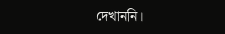দেখাননি।